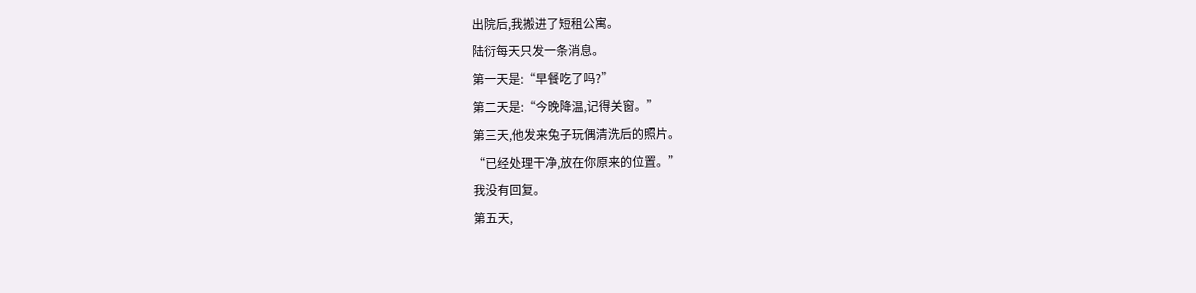出院后,我搬进了短租公寓。
陆衍每天只发一条消息。
第一天是:“早餐吃了吗?”
第二天是:“今晚降温,记得关窗。”
第三天,他发来兔子玩偶清洗后的照片。
“已经处理干净,放在你原来的位置。”
我没有回复。
第五天,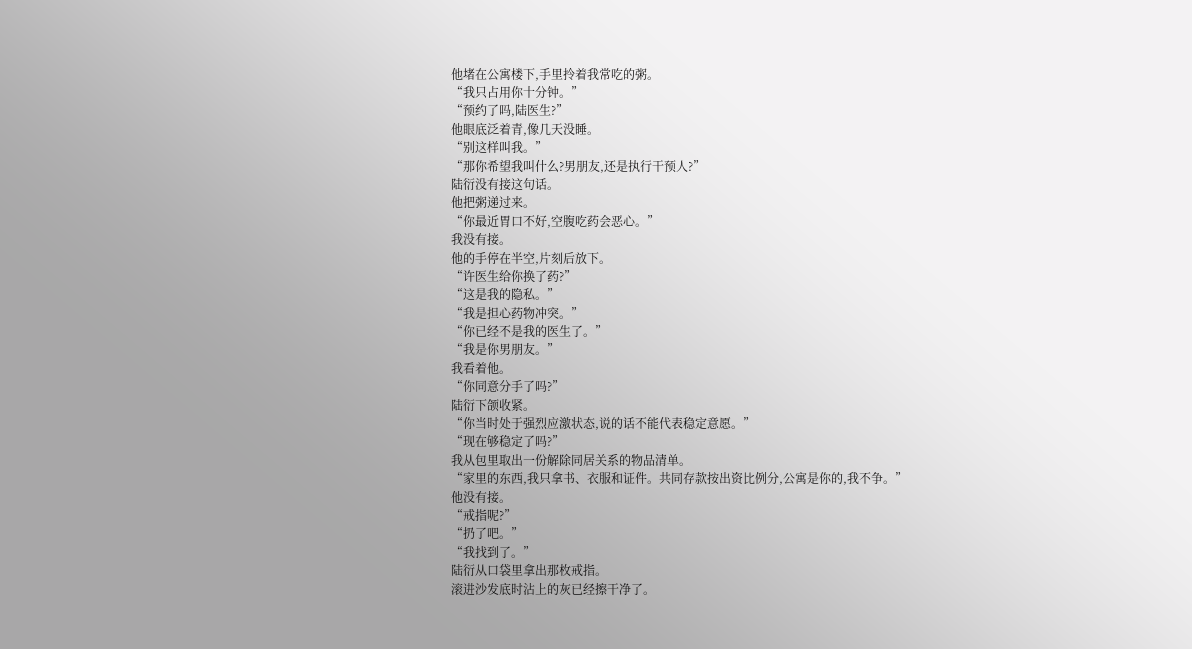他堵在公寓楼下,手里拎着我常吃的粥。
“我只占用你十分钟。”
“预约了吗,陆医生?”
他眼底泛着青,像几天没睡。
“别这样叫我。”
“那你希望我叫什么?男朋友,还是执行干预人?”
陆衍没有接这句话。
他把粥递过来。
“你最近胃口不好,空腹吃药会恶心。”
我没有接。
他的手停在半空,片刻后放下。
“许医生给你换了药?”
“这是我的隐私。”
“我是担心药物冲突。”
“你已经不是我的医生了。”
“我是你男朋友。”
我看着他。
“你同意分手了吗?”
陆衍下颌收紧。
“你当时处于强烈应激状态,说的话不能代表稳定意愿。”
“现在够稳定了吗?”
我从包里取出一份解除同居关系的物品清单。
“家里的东西,我只拿书、衣服和证件。共同存款按出资比例分,公寓是你的,我不争。”
他没有接。
“戒指呢?”
“扔了吧。”
“我找到了。”
陆衍从口袋里拿出那枚戒指。
滚进沙发底时沾上的灰已经擦干净了。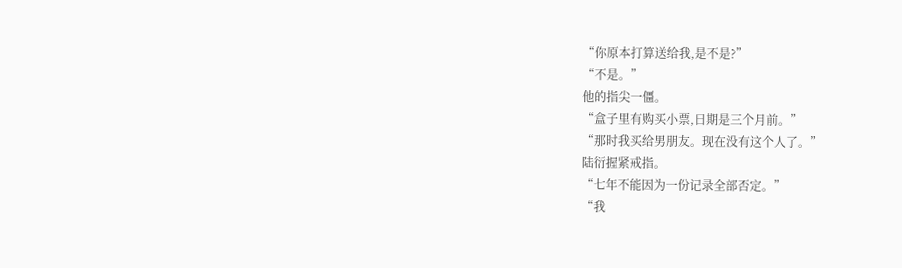“你原本打算送给我,是不是?”
“不是。”
他的指尖一僵。
“盒子里有购买小票,日期是三个月前。”
“那时我买给男朋友。现在没有这个人了。”
陆衍握紧戒指。
“七年不能因为一份记录全部否定。”
“我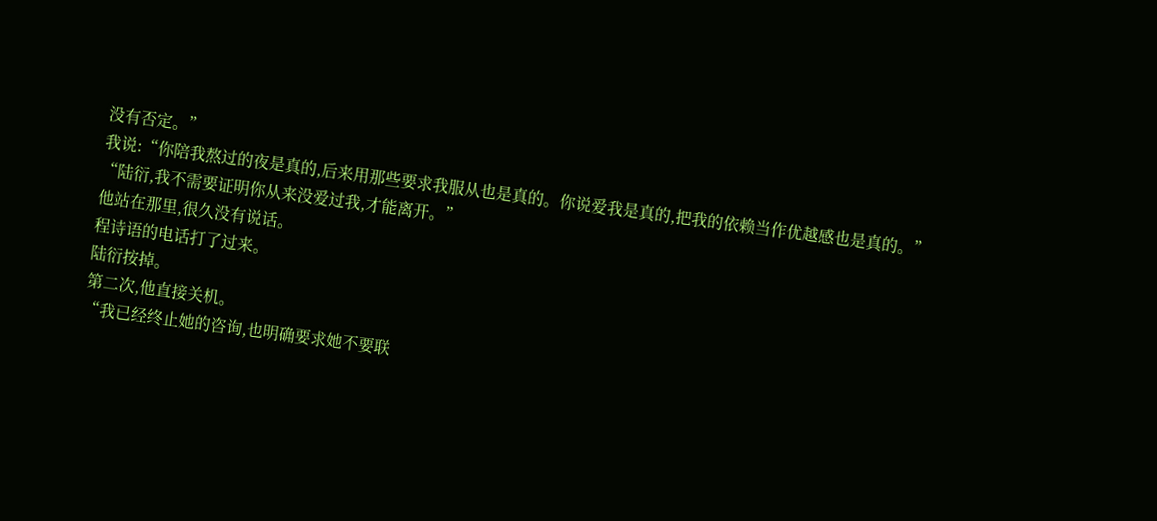没有否定。”
我说:“你陪我熬过的夜是真的,后来用那些要求我服从也是真的。你说爱我是真的,把我的依赖当作优越感也是真的。”
“陆衍,我不需要证明你从来没爱过我,才能离开。”
他站在那里,很久没有说话。
程诗语的电话打了过来。
陆衍按掉。
第二次,他直接关机。
“我已经终止她的咨询,也明确要求她不要联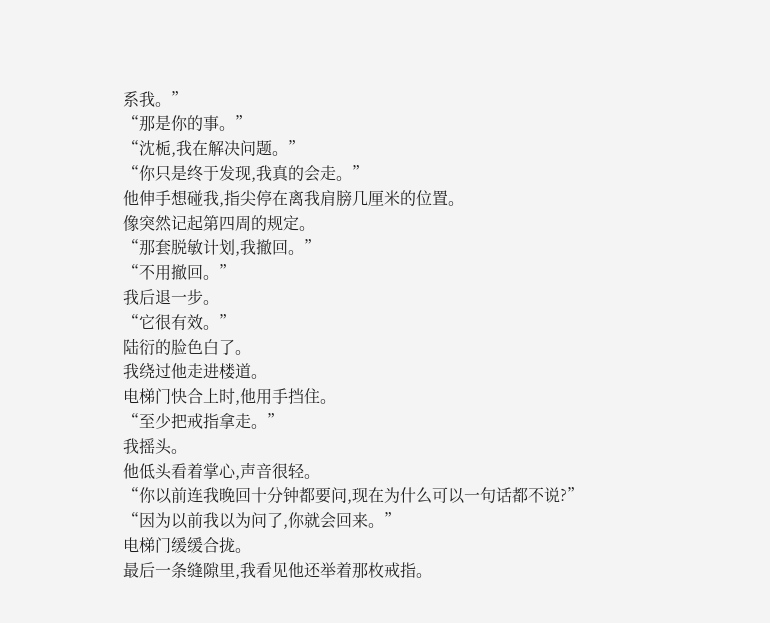系我。”
“那是你的事。”
“沈栀,我在解决问题。”
“你只是终于发现,我真的会走。”
他伸手想碰我,指尖停在离我肩膀几厘米的位置。
像突然记起第四周的规定。
“那套脱敏计划,我撤回。”
“不用撤回。”
我后退一步。
“它很有效。”
陆衍的脸色白了。
我绕过他走进楼道。
电梯门快合上时,他用手挡住。
“至少把戒指拿走。”
我摇头。
他低头看着掌心,声音很轻。
“你以前连我晚回十分钟都要问,现在为什么可以一句话都不说?”
“因为以前我以为问了,你就会回来。”
电梯门缓缓合拢。
最后一条缝隙里,我看见他还举着那枚戒指。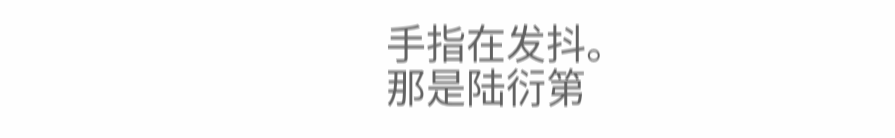手指在发抖。
那是陆衍第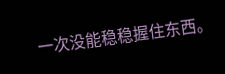一次没能稳稳握住东西。